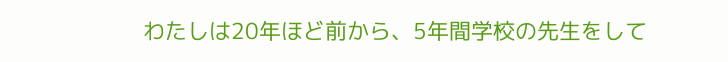わたしは20年ほど前から、5年間学校の先生をして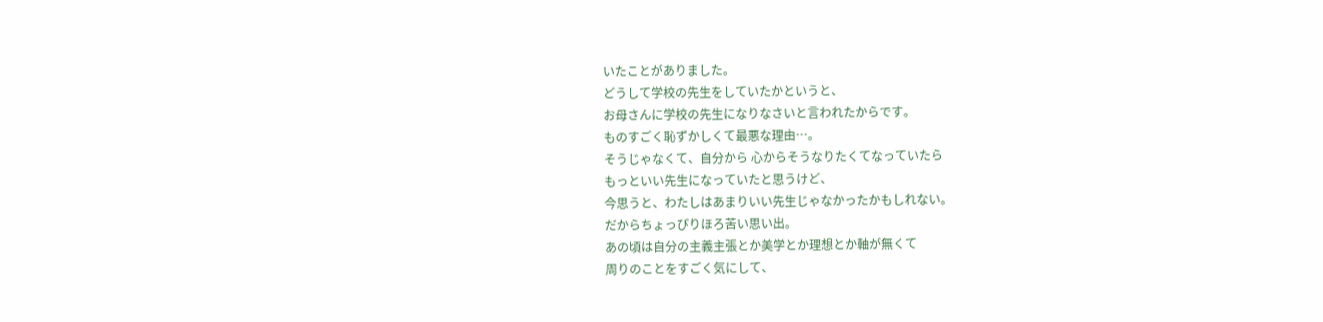いたことがありました。
どうして学校の先生をしていたかというと、
お母さんに学校の先生になりなさいと言われたからです。
ものすごく恥ずかしくて最悪な理由…。
そうじゃなくて、自分から 心からそうなりたくてなっていたら
もっといい先生になっていたと思うけど、
今思うと、わたしはあまりいい先生じゃなかったかもしれない。
だからちょっぴりほろ苦い思い出。
あの頃は自分の主義主張とか美学とか理想とか軸が無くて
周りのことをすごく気にして、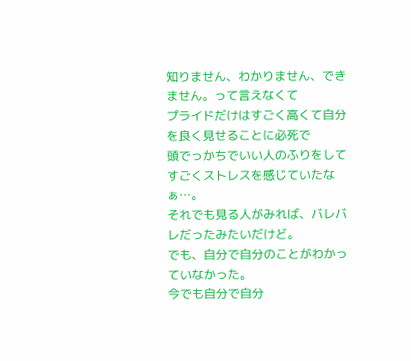知りません、わかりません、できません。って言えなくて
プライドだけはすごく高くて自分を良く見せることに必死で
頭でっかちでいい人のふりをして
すごくストレスを感じていたなぁ…。
それでも見る人がみれば、バレバレだったみたいだけど。
でも、自分で自分のことがわかっていなかった。
今でも自分で自分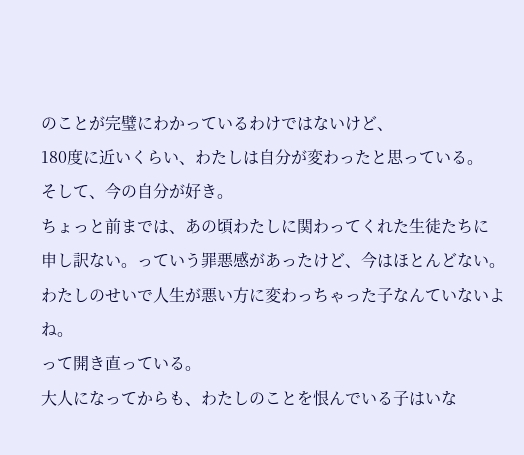のことが完璧にわかっているわけではないけど、
180度に近いくらい、わたしは自分が変わったと思っている。
そして、今の自分が好き。
ちょっと前までは、あの頃わたしに関わってくれた生徒たちに
申し訳ない。っていう罪悪感があったけど、今はほとんどない。
わたしのせいで人生が悪い方に変わっちゃった子なんていないよね。
って開き直っている。
大人になってからも、わたしのことを恨んでいる子はいな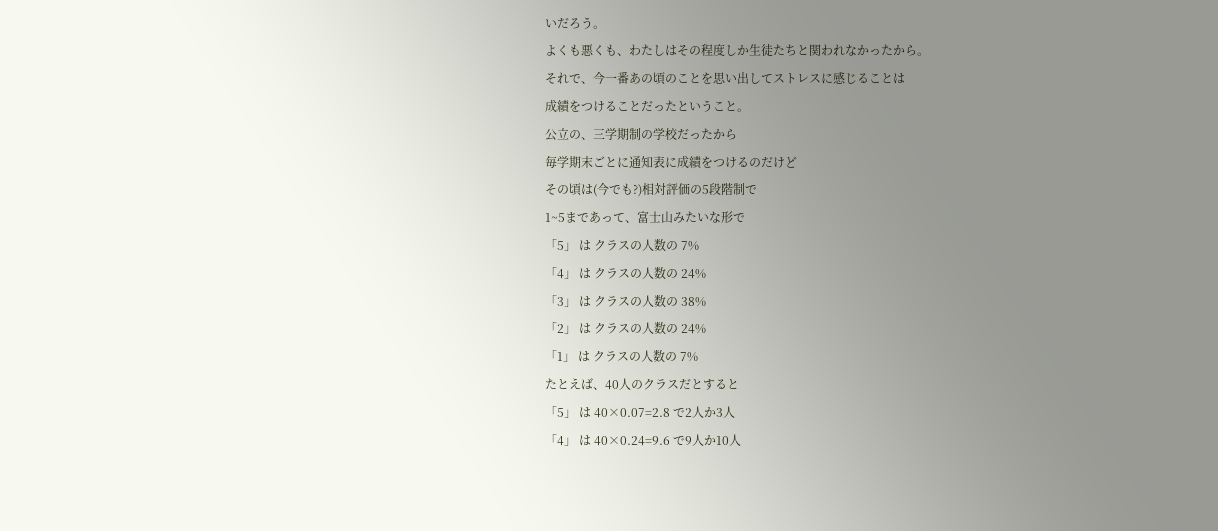いだろう。
よくも悪くも、わたしはその程度しか生徒たちと関われなかったから。
それで、今一番あの頃のことを思い出してストレスに感じることは
成績をつけることだったということ。
公立の、三学期制の学校だったから
毎学期末ごとに通知表に成績をつけるのだけど
その頃は(今でも?)相対評価の5段階制で
1~5まであって、富士山みたいな形で
「5」 は クラスの人数の 7%
「4」 は クラスの人数の 24%
「3」 は クラスの人数の 38%
「2」 は クラスの人数の 24%
「1」 は クラスの人数の 7%
たとえば、40人のクラスだとすると
「5」 は 40×0.07=2.8 で2人か3人
「4」 は 40×0.24=9.6 で9人か10人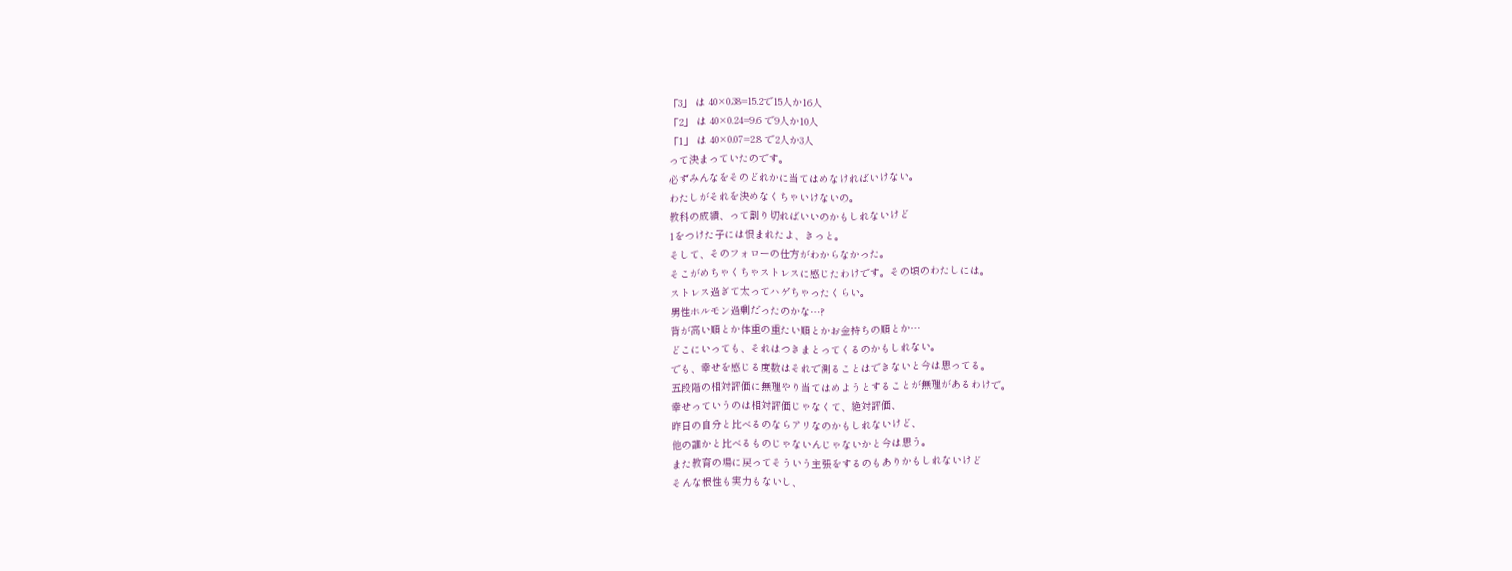「3」 は 40×0.38=15.2で15人か16人
「2」 は 40×0.24=9.6 で9人か10人
「1」 は 40×0.07=2.8 で2人か3人
って決まっていたのです。
必ずみんなをそのどれかに当てはめなければいけない。
わたしがそれを決めなくちゃいけないの。
教科の成績、って割り切ればいいのかもしれないけど
1をつけた子には恨まれたよ、きっと。
そして、そのフォローの仕方がわからなかった。
そこがめちゃくちゃストレスに感じたわけです。その頃のわたしには。
ストレス過ぎて太ってハゲちゃったくらい。
男性ホルモン過剰だったのかな…?
背が高い順とか体重の重たい順とかお金持ちの順とか…
どこにいっても、それはつきまとってくるのかもしれない。
でも、幸せを感じる度数はそれで測ることはできないと今は思ってる。
五段階の相対評価に無理やり当てはめようとすることが無理があるわけで。
幸せっていうのは相対評価じゃなくて、絶対評価、
昨日の自分と比べるのならアリなのかもしれないけど、
他の誰かと比べるものじゃないんじゃないかと今は思う。
また教育の場に戻ってそういう主張をするのもありかもしれないけど
そんな根性も実力もないし、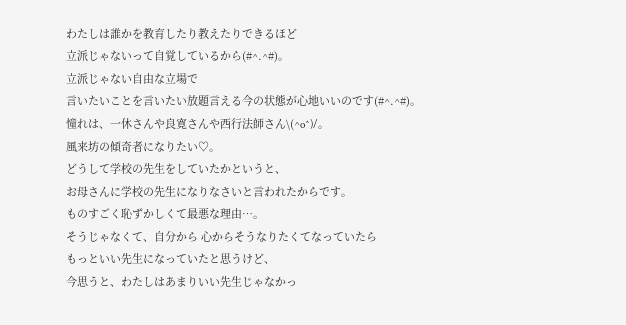わたしは誰かを教育したり教えたりできるほど
立派じゃないって自覚しているから(#^.^#)。
立派じゃない自由な立場で
言いたいことを言いたい放題言える今の状態が心地いいのです(#^.^#)。
憧れは、一休さんや良寛さんや西行法師さん\(^o^)/。
風来坊の傾奇者になりたい♡。
どうして学校の先生をしていたかというと、
お母さんに学校の先生になりなさいと言われたからです。
ものすごく恥ずかしくて最悪な理由…。
そうじゃなくて、自分から 心からそうなりたくてなっていたら
もっといい先生になっていたと思うけど、
今思うと、わたしはあまりいい先生じゃなかっ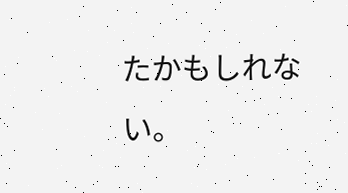たかもしれない。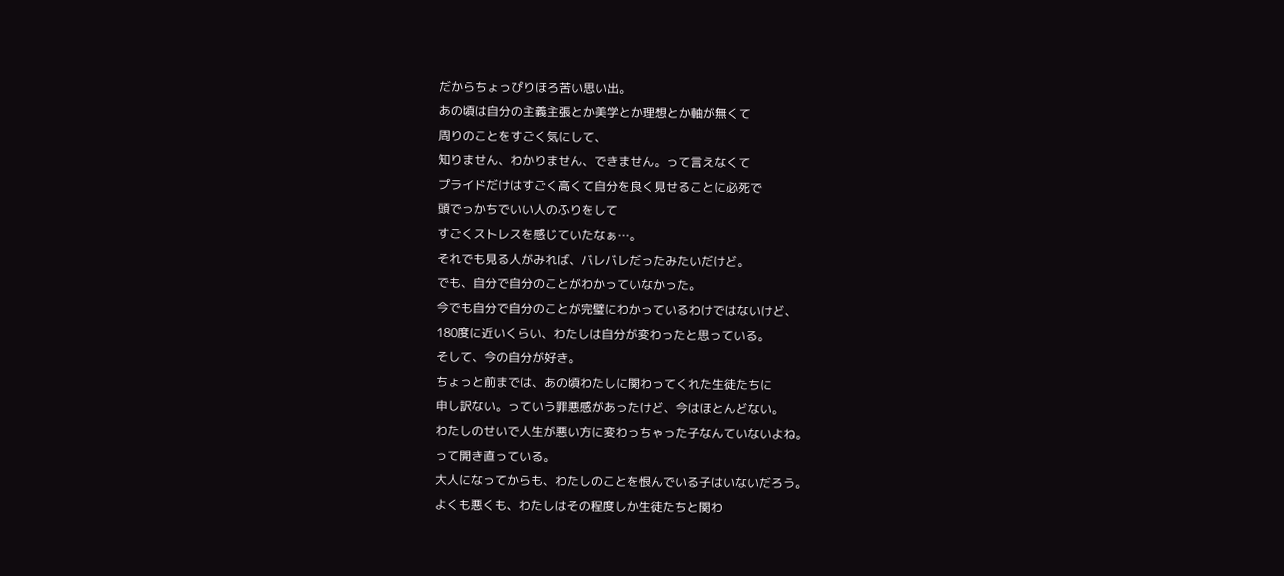だからちょっぴりほろ苦い思い出。
あの頃は自分の主義主張とか美学とか理想とか軸が無くて
周りのことをすごく気にして、
知りません、わかりません、できません。って言えなくて
プライドだけはすごく高くて自分を良く見せることに必死で
頭でっかちでいい人のふりをして
すごくストレスを感じていたなぁ…。
それでも見る人がみれば、バレバレだったみたいだけど。
でも、自分で自分のことがわかっていなかった。
今でも自分で自分のことが完璧にわかっているわけではないけど、
180度に近いくらい、わたしは自分が変わったと思っている。
そして、今の自分が好き。
ちょっと前までは、あの頃わたしに関わってくれた生徒たちに
申し訳ない。っていう罪悪感があったけど、今はほとんどない。
わたしのせいで人生が悪い方に変わっちゃった子なんていないよね。
って開き直っている。
大人になってからも、わたしのことを恨んでいる子はいないだろう。
よくも悪くも、わたしはその程度しか生徒たちと関わ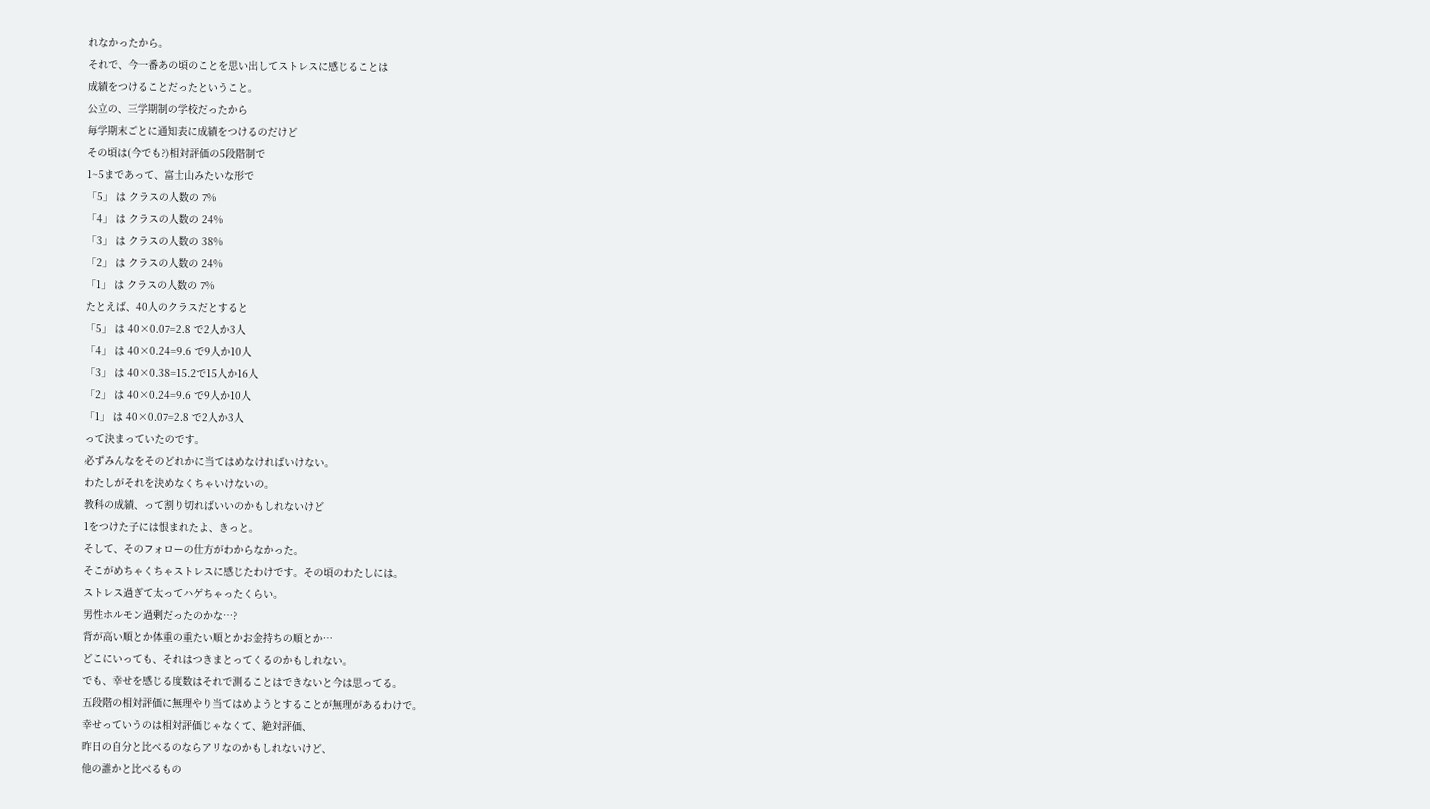れなかったから。
それで、今一番あの頃のことを思い出してストレスに感じることは
成績をつけることだったということ。
公立の、三学期制の学校だったから
毎学期末ごとに通知表に成績をつけるのだけど
その頃は(今でも?)相対評価の5段階制で
1~5まであって、富士山みたいな形で
「5」 は クラスの人数の 7%
「4」 は クラスの人数の 24%
「3」 は クラスの人数の 38%
「2」 は クラスの人数の 24%
「1」 は クラスの人数の 7%
たとえば、40人のクラスだとすると
「5」 は 40×0.07=2.8 で2人か3人
「4」 は 40×0.24=9.6 で9人か10人
「3」 は 40×0.38=15.2で15人か16人
「2」 は 40×0.24=9.6 で9人か10人
「1」 は 40×0.07=2.8 で2人か3人
って決まっていたのです。
必ずみんなをそのどれかに当てはめなければいけない。
わたしがそれを決めなくちゃいけないの。
教科の成績、って割り切ればいいのかもしれないけど
1をつけた子には恨まれたよ、きっと。
そして、そのフォローの仕方がわからなかった。
そこがめちゃくちゃストレスに感じたわけです。その頃のわたしには。
ストレス過ぎて太ってハゲちゃったくらい。
男性ホルモン過剰だったのかな…?
背が高い順とか体重の重たい順とかお金持ちの順とか…
どこにいっても、それはつきまとってくるのかもしれない。
でも、幸せを感じる度数はそれで測ることはできないと今は思ってる。
五段階の相対評価に無理やり当てはめようとすることが無理があるわけで。
幸せっていうのは相対評価じゃなくて、絶対評価、
昨日の自分と比べるのならアリなのかもしれないけど、
他の誰かと比べるもの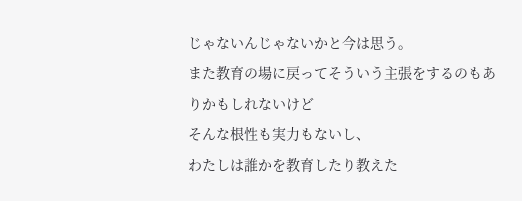じゃないんじゃないかと今は思う。
また教育の場に戻ってそういう主張をするのもありかもしれないけど
そんな根性も実力もないし、
わたしは誰かを教育したり教えた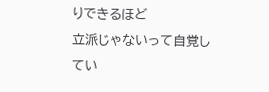りできるほど
立派じゃないって自覚してい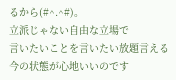るから(#^.^#)。
立派じゃない自由な立場で
言いたいことを言いたい放題言える今の状態が心地いいのです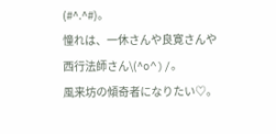(#^.^#)。
憧れは、一休さんや良寛さんや西行法師さん\(^o^)/。
風来坊の傾奇者になりたい♡。